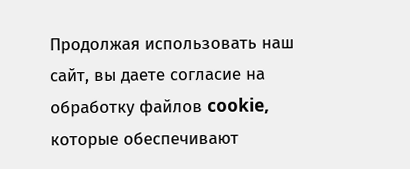Продолжая использовать наш сайт, вы даете согласие на обработку файлов cookie, которые обеспечивают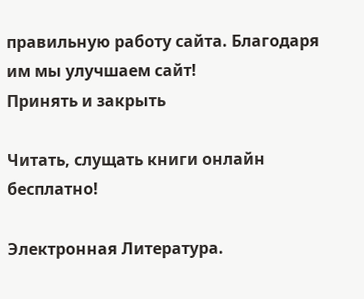правильную работу сайта. Благодаря им мы улучшаем сайт!
Принять и закрыть

Читать, слущать книги онлайн бесплатно!

Электронная Литература.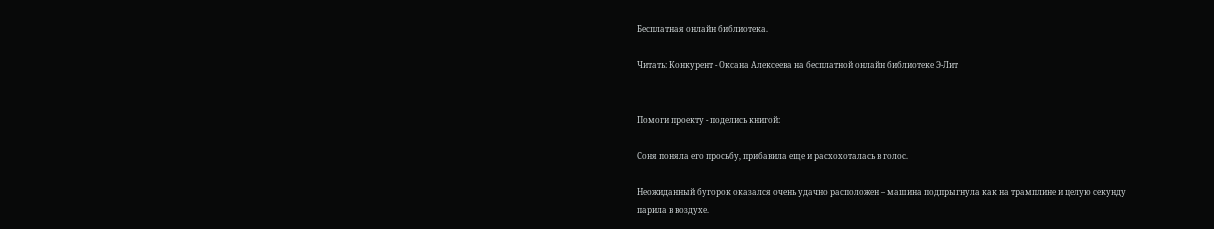Бесплатная онлайн библиотека.

Читать: Конкурент - Оксана Алексеева на бесплатной онлайн библиотеке Э-Лит


Помоги проекту - поделись книгой:

Соня поняла его просьбу, прибавила еще и расхохоталась в голос.

Неожиданный бугорок оказался очень удачно расположен – машина подпрыгнула как на трамплине и целую секунду парила в воздухе.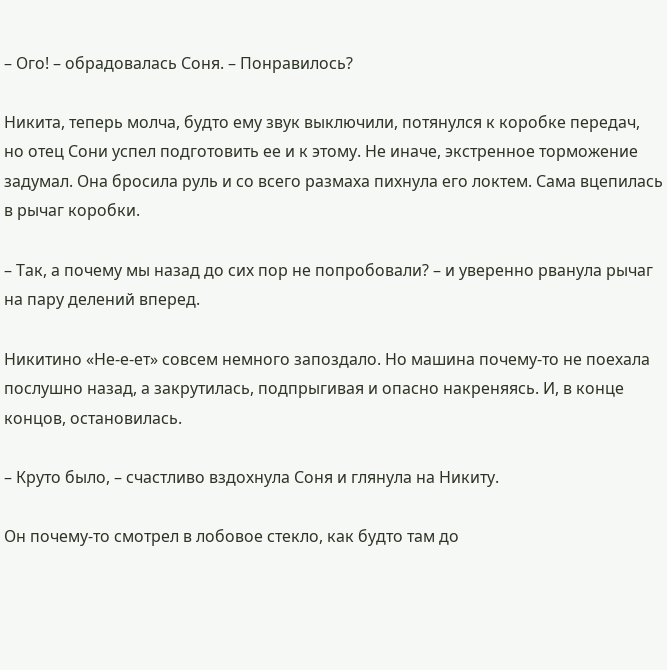– Ого! – обрадовалась Соня. – Понравилось?

Никита, теперь молча, будто ему звук выключили, потянулся к коробке передач, но отец Сони успел подготовить ее и к этому. Не иначе, экстренное торможение задумал. Она бросила руль и со всего размаха пихнула его локтем. Сама вцепилась в рычаг коробки.

– Так, а почему мы назад до сих пор не попробовали? – и уверенно рванула рычаг на пару делений вперед.

Никитино «Не-е-ет» совсем немного запоздало. Но машина почему-то не поехала послушно назад, а закрутилась, подпрыгивая и опасно накреняясь. И, в конце концов, остановилась.

– Круто было, – счастливо вздохнула Соня и глянула на Никиту.

Он почему-то смотрел в лобовое стекло, как будто там до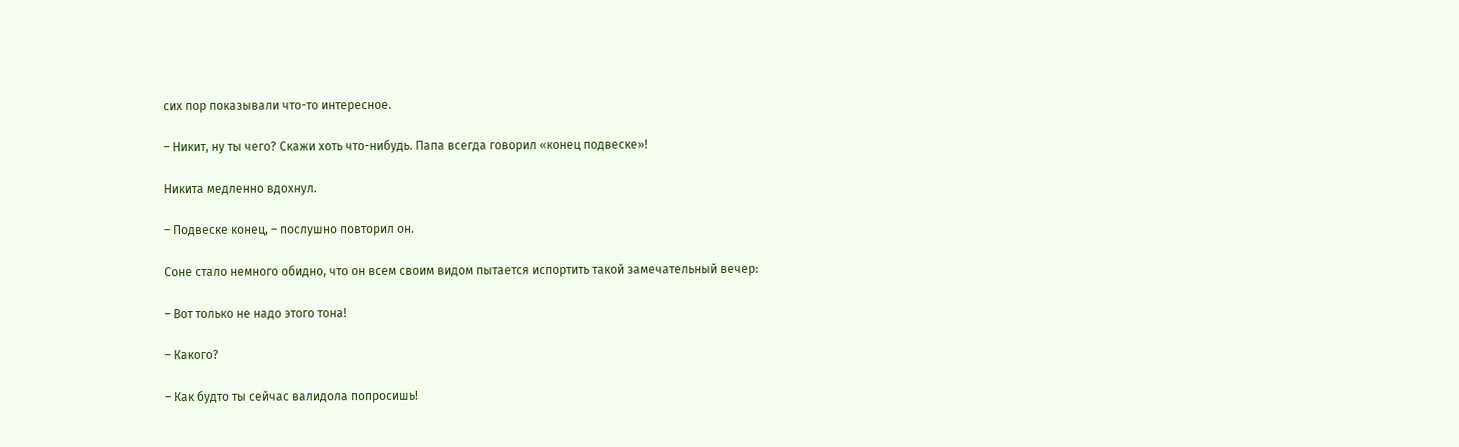сих пор показывали что-то интересное.

– Никит, ну ты чего? Скажи хоть что-нибудь. Папа всегда говорил «конец подвеске»!

Никита медленно вдохнул.

– Подвеске конец, – послушно повторил он.

Соне стало немного обидно, что он всем своим видом пытается испортить такой замечательный вечер:

– Вот только не надо этого тона!

– Какого?

– Как будто ты сейчас валидола попросишь!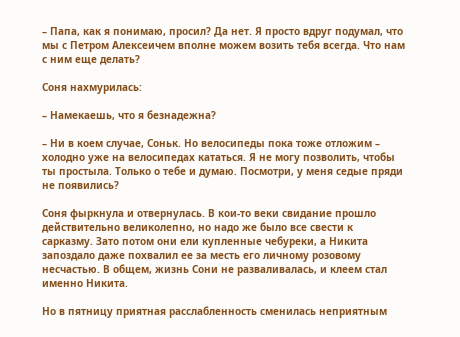– Папа, как я понимаю, просил? Да нет. Я просто вдруг подумал, что мы с Петром Алексеичем вполне можем возить тебя всегда. Что нам с ним еще делать?

Соня нахмурилась:

– Намекаешь, что я безнадежна?

– Ни в коем случае, Соньк. Но велосипеды пока тоже отложим – холодно уже на велосипедах кататься. Я не могу позволить, чтобы ты простыла. Только о тебе и думаю. Посмотри, у меня седые пряди не появились?

Соня фыркнула и отвернулась. В кои-то веки свидание прошло действительно великолепно, но надо же было все свести к сарказму. Зато потом они ели купленные чебуреки, а Никита запоздало даже похвалил ее за месть его личному розовому несчастью. В общем, жизнь Сони не разваливалась, и клеем стал именно Никита.

Но в пятницу приятная расслабленность сменилась неприятным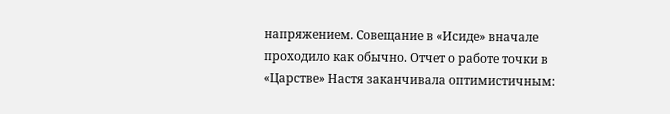напряжением. Совещание в «Исиде» вначале проходило как обычно. Отчет о работе точки в «Царстве» Настя заканчивала оптимистичным: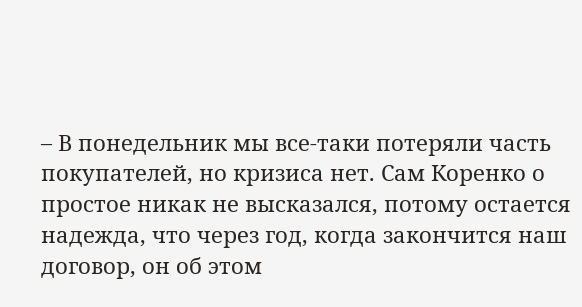– В понедельник мы все-таки потеряли часть покупателей, но кризиса нет. Сам Коренко о простое никак не высказался, потому остается надежда, что через год, когда закончится наш договор, он об этом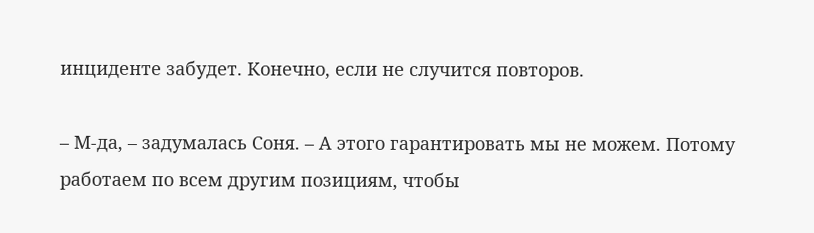инциденте забудет. Конечно, если не случится повторов.

– М-да, – задумалась Соня. – А этого гарантировать мы не можем. Потому работаем по всем другим позициям, чтобы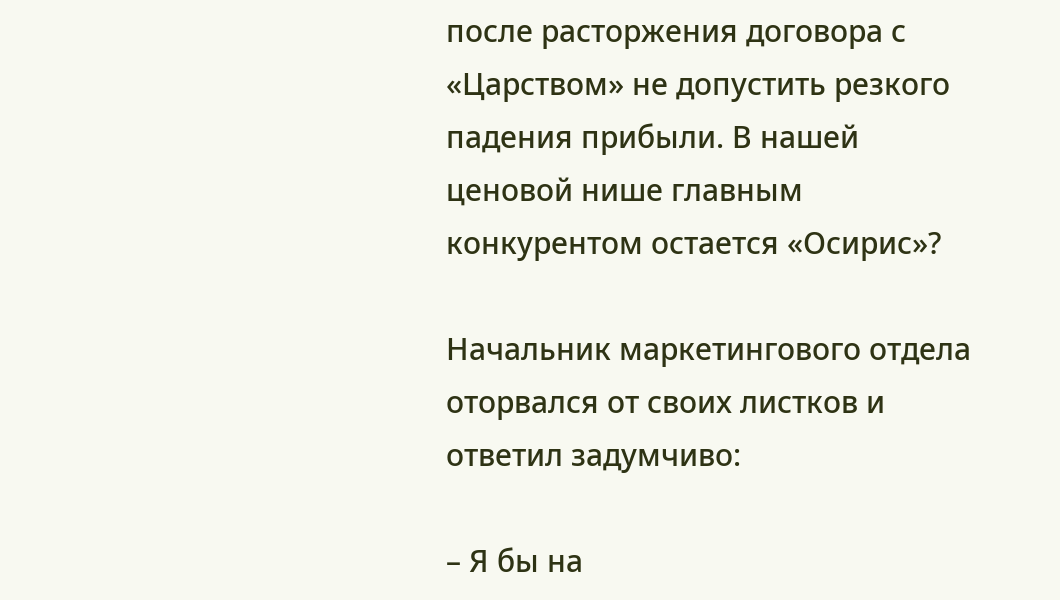после расторжения договора с «Царством» не допустить резкого падения прибыли. В нашей ценовой нише главным конкурентом остается «Осирис»?

Начальник маркетингового отдела оторвался от своих листков и ответил задумчиво:

– Я бы на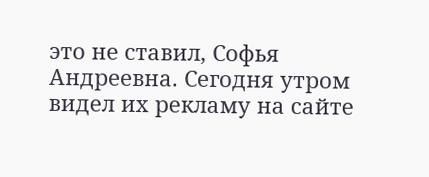это не ставил, Софья Андреевна. Сегодня утром видел их рекламу на сайте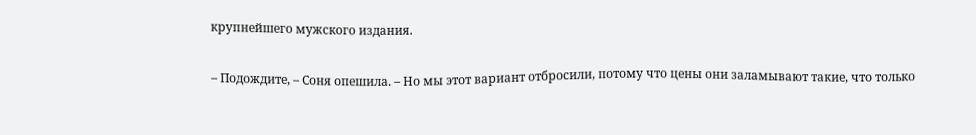крупнейшего мужского издания.

– Подождите, – Соня опешила. – Но мы этот вариант отбросили, потому что цены они заламывают такие, что только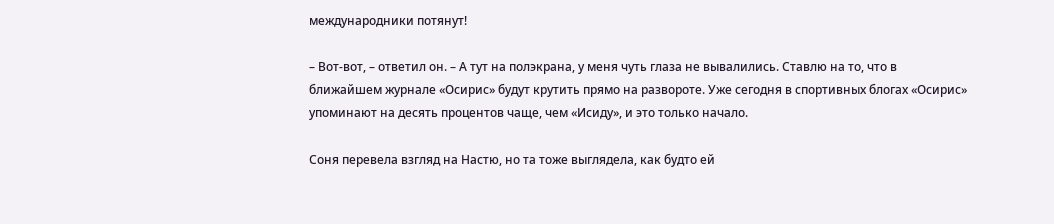международники потянут!

– Вот-вот, – ответил он. – А тут на полэкрана, у меня чуть глаза не вывалились. Ставлю на то, что в ближайшем журнале «Осирис» будут крутить прямо на развороте. Уже сегодня в спортивных блогах «Осирис» упоминают на десять процентов чаще, чем «Исиду», и это только начало.

Соня перевела взгляд на Настю, но та тоже выглядела, как будто ей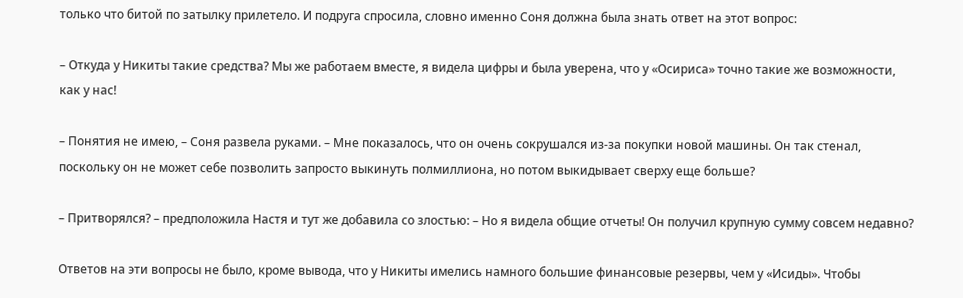только что битой по затылку прилетело. И подруга спросила, словно именно Соня должна была знать ответ на этот вопрос:

– Откуда у Никиты такие средства? Мы же работаем вместе, я видела цифры и была уверена, что у «Осириса» точно такие же возможности, как у нас!

– Понятия не имею, – Соня развела руками. – Мне показалось, что он очень сокрушался из-за покупки новой машины. Он так стенал, поскольку он не может себе позволить запросто выкинуть полмиллиона, но потом выкидывает сверху еще больше?

– Притворялся? – предположила Настя и тут же добавила со злостью: – Но я видела общие отчеты! Он получил крупную сумму совсем недавно?

Ответов на эти вопросы не было, кроме вывода, что у Никиты имелись намного большие финансовые резервы, чем у «Исиды». Чтобы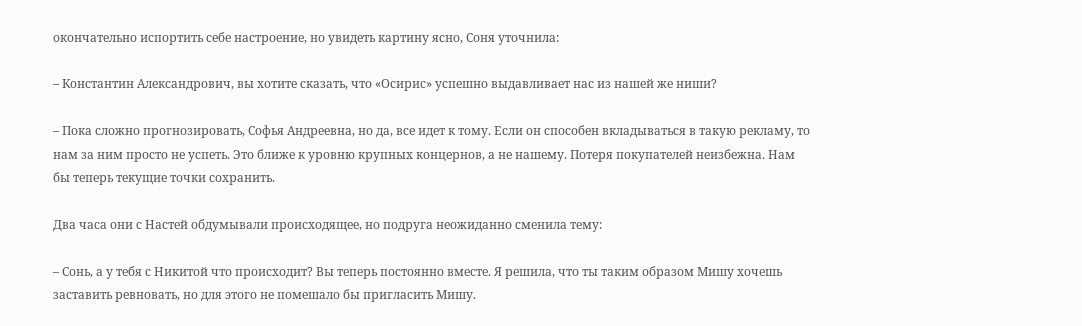окончательно испортить себе настроение, но увидеть картину ясно, Соня уточнила:

– Константин Александрович, вы хотите сказать, что «Осирис» успешно выдавливает нас из нашей же ниши?

– Пока сложно прогнозировать, Софья Андреевна, но да, все идет к тому. Если он способен вкладываться в такую рекламу, то нам за ним просто не успеть. Это ближе к уровню крупных концернов, а не нашему. Потеря покупателей неизбежна. Нам бы теперь текущие точки сохранить.

Два часа они с Настей обдумывали происходящее, но подруга неожиданно сменила тему:

– Сонь, а у тебя с Никитой что происходит? Вы теперь постоянно вместе. Я решила, что ты таким образом Мишу хочешь заставить ревновать, но для этого не помешало бы пригласить Мишу.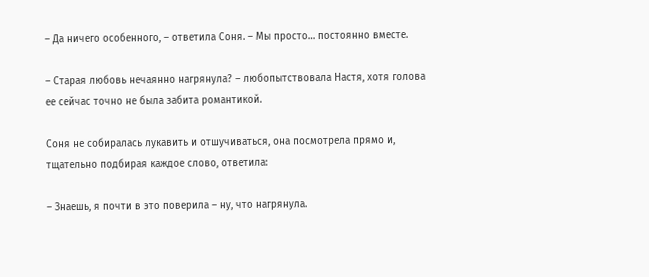– Да ничего особенного, – ответила Соня. – Мы просто… постоянно вместе.

– Старая любовь нечаянно нагрянула? – любопытствовала Настя, хотя голова ее сейчас точно не была забита романтикой.

Соня не собиралась лукавить и отшучиваться, она посмотрела прямо и, тщательно подбирая каждое слово, ответила:

– Знаешь, я почти в это поверила – ну, что нагрянула.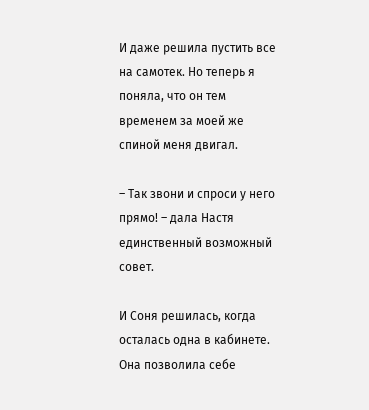И даже решила пустить все на самотек. Но теперь я поняла, что он тем временем за моей же спиной меня двигал.

– Так звони и спроси у него прямо! – дала Настя единственный возможный совет.

И Соня решилась, когда осталась одна в кабинете. Она позволила себе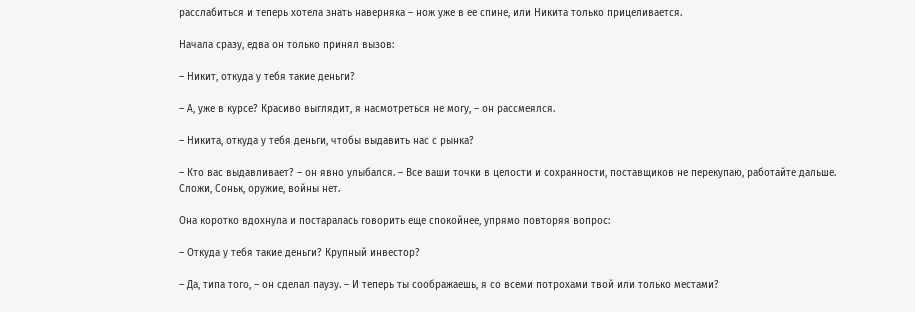расслабиться и теперь хотела знать наверняка – нож уже в ее спине, или Никита только прицеливается.

Начала сразу, едва он только принял вызов:

– Никит, откуда у тебя такие деньги?

– А, уже в курсе? Красиво выглядит, я насмотреться не могу, – он рассмеялся.

– Никита, откуда у тебя деньги, чтобы выдавить нас с рынка?

– Кто вас выдавливает? – он явно улыбался. – Все ваши точки в целости и сохранности, поставщиков не перекупаю, работайте дальше. Сложи, Соньк, оружие, войны нет.

Она коротко вдохнула и постаралась говорить еще спокойнее, упрямо повторяя вопрос:

– Откуда у тебя такие деньги? Крупный инвестор?

– Да, типа того, – он сделал паузу. – И теперь ты соображаешь, я со всеми потрохами твой или только местами?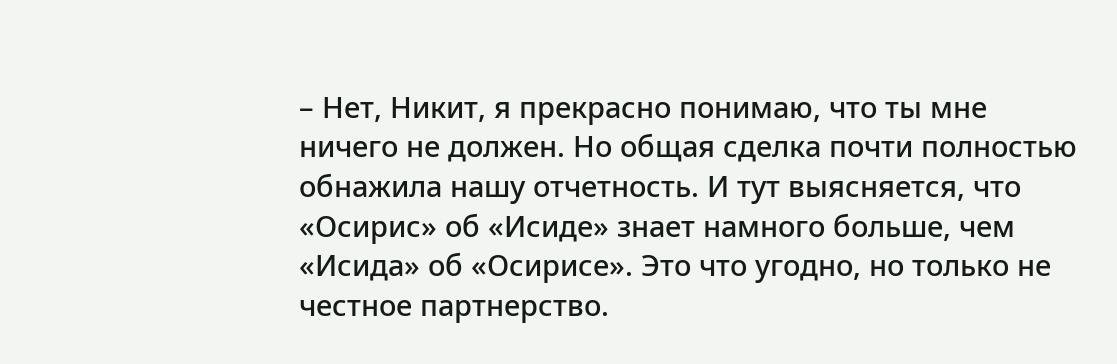– Нет, Никит, я прекрасно понимаю, что ты мне ничего не должен. Но общая сделка почти полностью обнажила нашу отчетность. И тут выясняется, что «Осирис» об «Исиде» знает намного больше, чем «Исида» об «Осирисе». Это что угодно, но только не честное партнерство.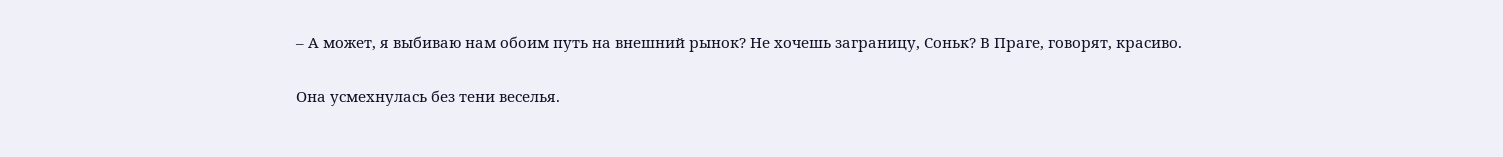– А может, я выбиваю нам обоим путь на внешний рынок? Не хочешь заграницу, Соньк? В Праге, говорят, красиво.

Она усмехнулась без тени веселья.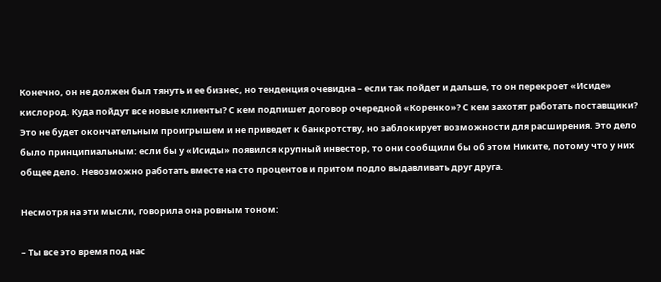Конечно, он не должен был тянуть и ее бизнес, но тенденция очевидна – если так пойдет и дальше, то он перекроет «Исиде» кислород. Куда пойдут все новые клиенты? С кем подпишет договор очередной «Коренко»? С кем захотят работать поставщики? Это не будет окончательным проигрышем и не приведет к банкротству, но заблокирует возможности для расширения. Это дело было принципиальным: если бы у «Исиды» появился крупный инвестор, то они сообщили бы об этом Никите, потому что у них общее дело. Невозможно работать вместе на сто процентов и притом подло выдавливать друг друга.

Несмотря на эти мысли, говорила она ровным тоном:

– Ты все это время под нас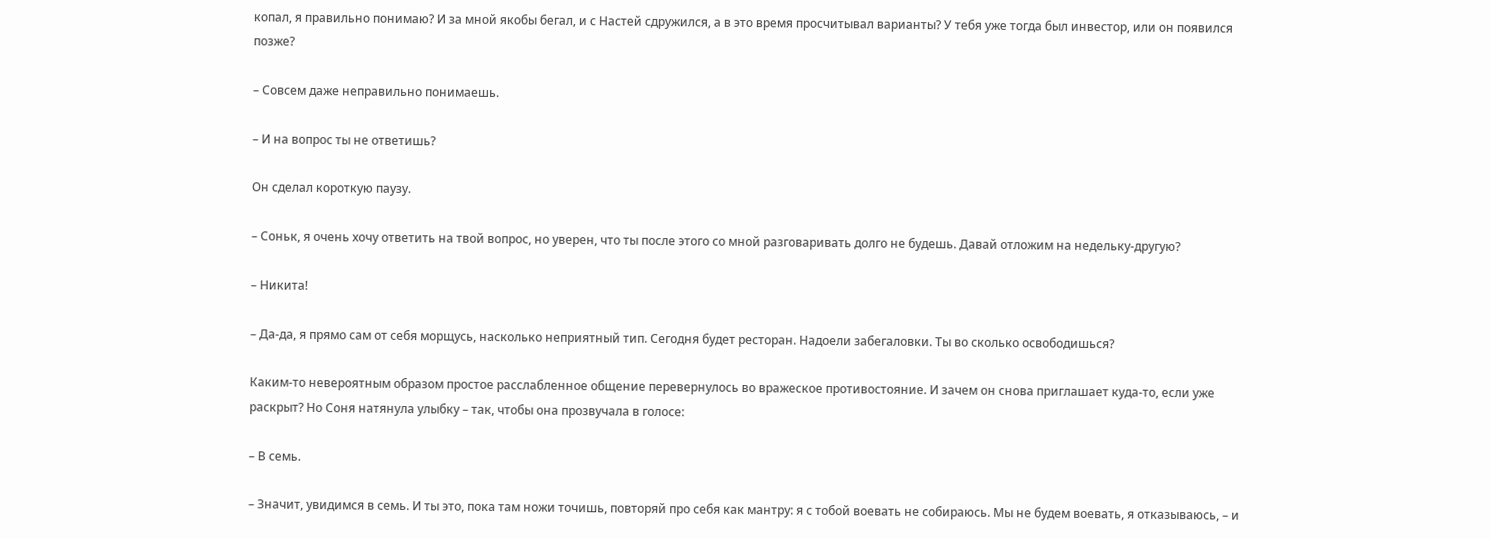копал, я правильно понимаю? И за мной якобы бегал, и с Настей сдружился, а в это время просчитывал варианты? У тебя уже тогда был инвестор, или он появился позже?

– Совсем даже неправильно понимаешь.

– И на вопрос ты не ответишь?

Он сделал короткую паузу.

– Соньк, я очень хочу ответить на твой вопрос, но уверен, что ты после этого со мной разговаривать долго не будешь. Давай отложим на недельку-другую?

– Никита!

– Да-да, я прямо сам от себя морщусь, насколько неприятный тип. Сегодня будет ресторан. Надоели забегаловки. Ты во сколько освободишься?

Каким-то невероятным образом простое расслабленное общение перевернулось во вражеское противостояние. И зачем он снова приглашает куда-то, если уже раскрыт? Но Соня натянула улыбку – так, чтобы она прозвучала в голосе:

– В семь.

– Значит, увидимся в семь. И ты это, пока там ножи точишь, повторяй про себя как мантру: я с тобой воевать не собираюсь. Мы не будем воевать, я отказываюсь, – и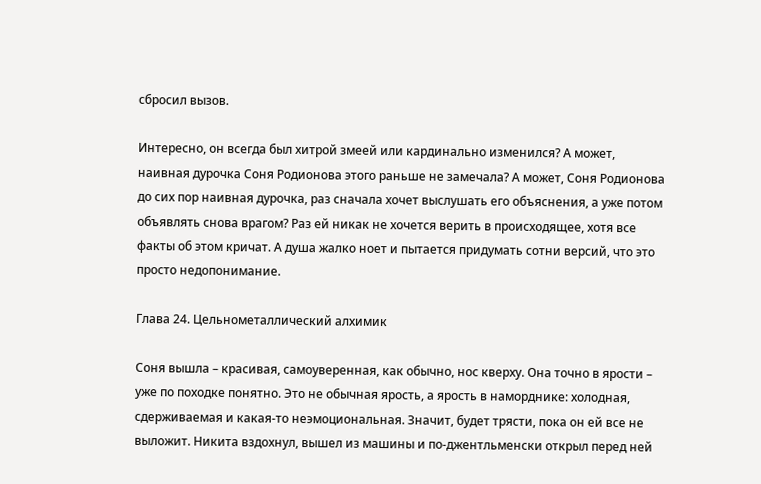сбросил вызов.

Интересно, он всегда был хитрой змеей или кардинально изменился? А может, наивная дурочка Соня Родионова этого раньше не замечала? А может, Соня Родионова до сих пор наивная дурочка, раз сначала хочет выслушать его объяснения, а уже потом объявлять снова врагом? Раз ей никак не хочется верить в происходящее, хотя все факты об этом кричат. А душа жалко ноет и пытается придумать сотни версий, что это просто недопонимание.

Глава 24. Цельнометаллический алхимик

Соня вышла – красивая, самоуверенная, как обычно, нос кверху. Она точно в ярости – уже по походке понятно. Это не обычная ярость, а ярость в наморднике: холодная, сдерживаемая и какая-то неэмоциональная. Значит, будет трясти, пока он ей все не выложит. Никита вздохнул, вышел из машины и по-джентльменски открыл перед ней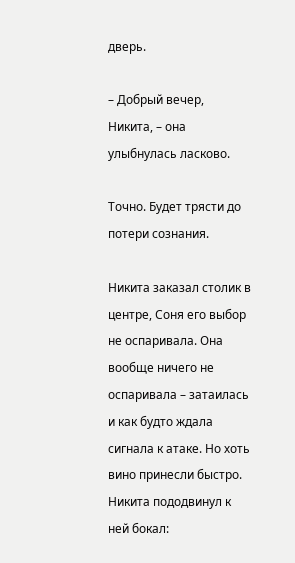дверь.

– Добрый вечер, Никита, – она улыбнулась ласково.

Точно. Будет трясти до потери сознания.

Никита заказал столик в центре, Соня его выбор не оспаривала. Она вообще ничего не оспаривала – затаилась и как будто ждала сигнала к атаке. Но хоть вино принесли быстро. Никита пододвинул к ней бокал: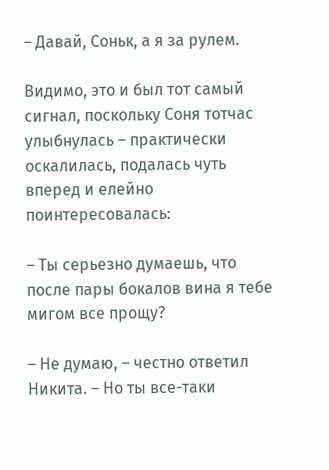– Давай, Соньк, а я за рулем.

Видимо, это и был тот самый сигнал, поскольку Соня тотчас улыбнулась – практически оскалилась, подалась чуть вперед и елейно поинтересовалась:

– Ты серьезно думаешь, что после пары бокалов вина я тебе мигом все прощу?

– Не думаю, – честно ответил Никита. – Но ты все-таки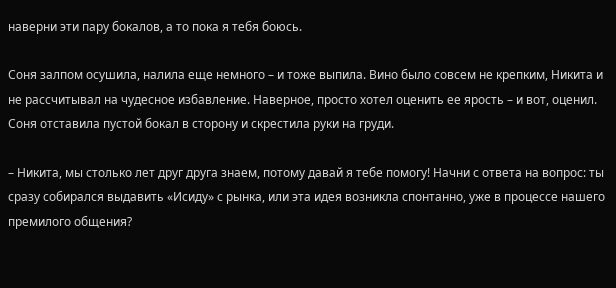наверни эти пару бокалов, а то пока я тебя боюсь.

Соня залпом осушила, налила еще немного – и тоже выпила. Вино было совсем не крепким, Никита и не рассчитывал на чудесное избавление. Наверное, просто хотел оценить ее ярость – и вот, оценил. Соня отставила пустой бокал в сторону и скрестила руки на груди.

– Никита, мы столько лет друг друга знаем, потому давай я тебе помогу! Начни с ответа на вопрос: ты сразу собирался выдавить «Исиду» с рынка, или эта идея возникла спонтанно, уже в процессе нашего премилого общения?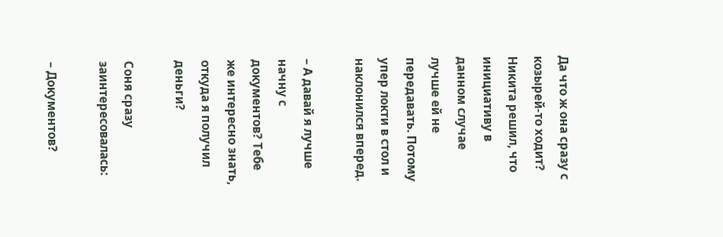Да что ж она сразу с козырей-то ходит? Никита решил, что инициативу в данном случае лучше ей не передавать. Потому упер локти в стол и наклонился вперед.

– А давай я лучше начну с документов? Тебе же интересно знать, откуда я получил деньги?

Соня сразу заинтересовалась:

– Документов?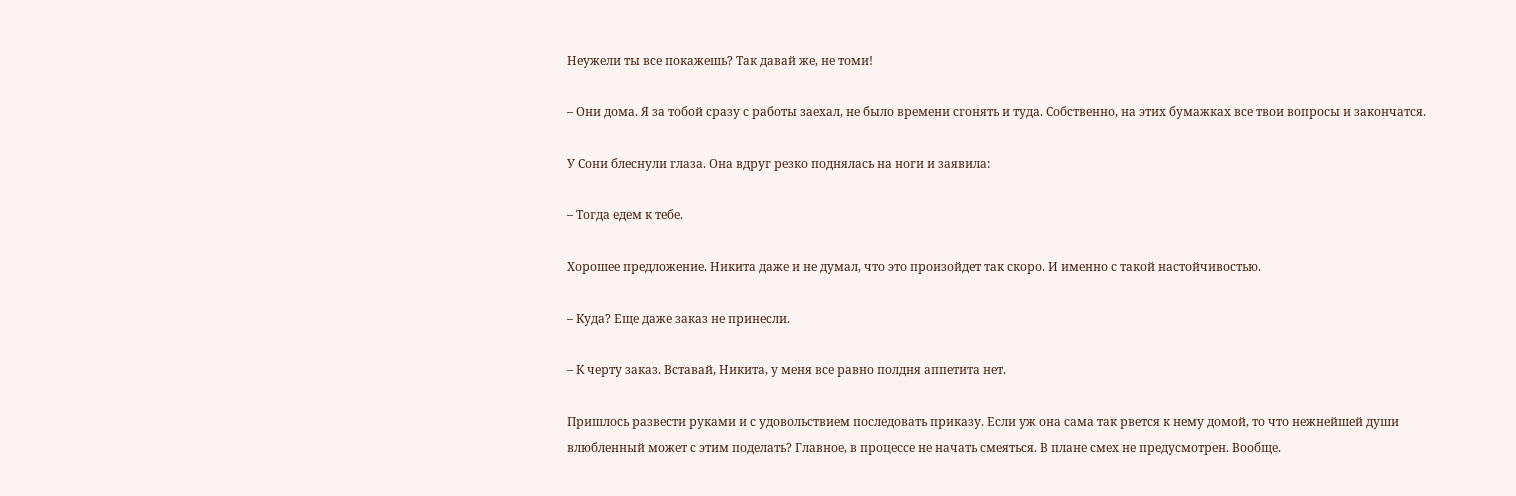Неужели ты все покажешь? Так давай же, не томи!

– Они дома. Я за тобой сразу с работы заехал, не было времени сгонять и туда. Собственно, на этих бумажках все твои вопросы и закончатся.

У Сони блеснули глаза. Она вдруг резко поднялась на ноги и заявила:

– Тогда едем к тебе.

Хорошее предложение. Никита даже и не думал, что это произойдет так скоро. И именно с такой настойчивостью.

– Куда? Еще даже заказ не принесли.

– К черту заказ. Вставай, Никита, у меня все равно полдня аппетита нет.

Пришлось развести руками и с удовольствием последовать приказу. Если уж она сама так рвется к нему домой, то что нежнейшей души влюбленный может с этим поделать? Главное, в процессе не начать смеяться. В плане смех не предусмотрен. Вообще.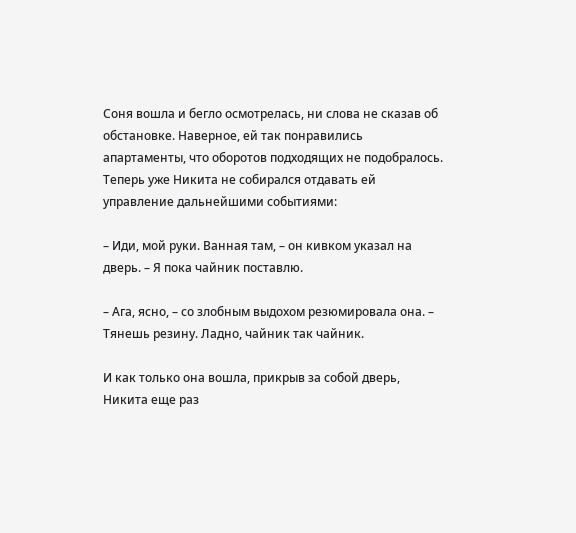Соня вошла и бегло осмотрелась, ни слова не сказав об обстановке. Наверное, ей так понравились апартаменты, что оборотов подходящих не подобралось. Теперь уже Никита не собирался отдавать ей управление дальнейшими событиями:

– Иди, мой руки. Ванная там, – он кивком указал на дверь. – Я пока чайник поставлю.

– Ага, ясно, – со злобным выдохом резюмировала она. – Тянешь резину. Ладно, чайник так чайник.

И как только она вошла, прикрыв за собой дверь, Никита еще раз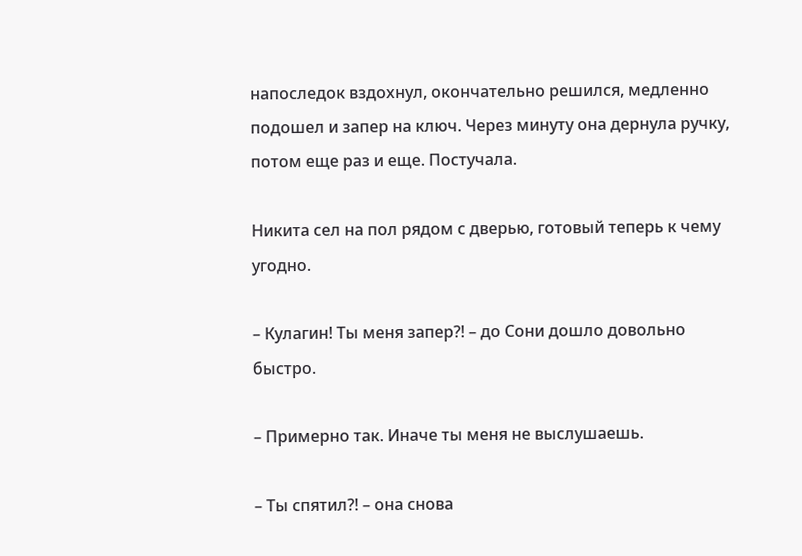напоследок вздохнул, окончательно решился, медленно подошел и запер на ключ. Через минуту она дернула ручку, потом еще раз и еще. Постучала.

Никита сел на пол рядом с дверью, готовый теперь к чему угодно.

– Кулагин! Ты меня запер?! – до Сони дошло довольно быстро.

– Примерно так. Иначе ты меня не выслушаешь.

– Ты спятил?! – она снова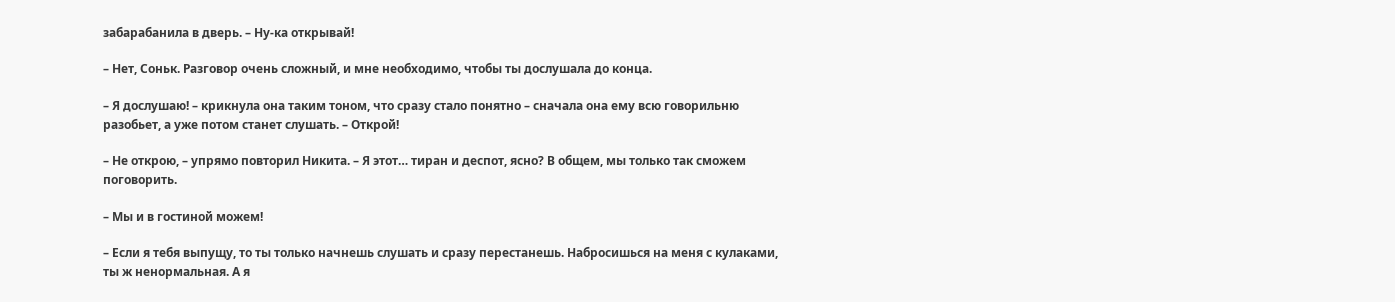забарабанила в дверь. – Ну-ка открывай!

– Нет, Соньк. Разговор очень сложный, и мне необходимо, чтобы ты дослушала до конца.

– Я дослушаю! – крикнула она таким тоном, что сразу стало понятно – сначала она ему всю говорильню разобьет, а уже потом станет слушать. – Открой!

– Не открою, – упрямо повторил Никита. – Я этот… тиран и деспот, ясно? В общем, мы только так сможем поговорить.

– Мы и в гостиной можем!

– Если я тебя выпущу, то ты только начнешь слушать и сразу перестанешь. Набросишься на меня с кулаками, ты ж ненормальная. А я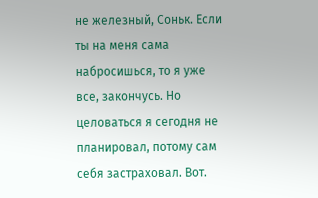не железный, Соньк. Если ты на меня сама набросишься, то я уже все, закончусь. Но целоваться я сегодня не планировал, потому сам себя застраховал. Вот.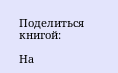Поделиться книгой:

На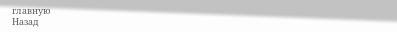главную
Назад